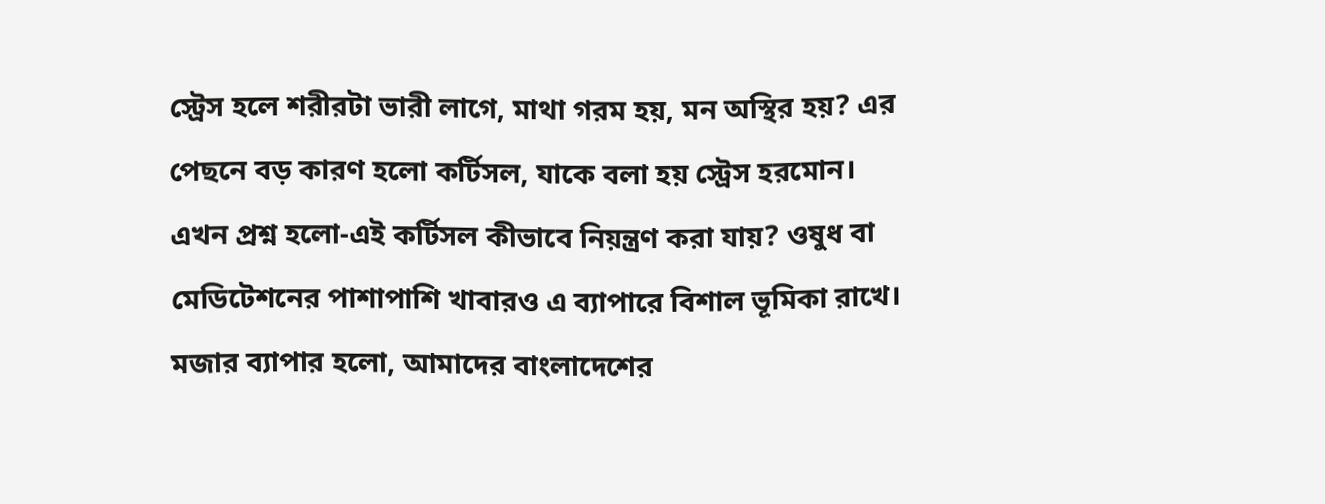স্ট্রেস হলে শরীরটা ভারী লাগে, মাথা গরম হয়, মন অস্থির হয়? এর পেছনে বড় কারণ হলো কর্টিসল, যাকে বলা হয় স্ট্রেস হরমোন।
এখন প্রশ্ন হলো-এই কর্টিসল কীভাবে নিয়ন্ত্রণ করা যায়? ওষুধ বা মেডিটেশনের পাশাপাশি খাবারও এ ব্যাপারে বিশাল ভূমিকা রাখে। মজার ব্যাপার হলো, আমাদের বাংলাদেশের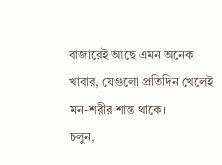বাজারেই আছে এমন অনেক খাবার, যেগুলো প্রতিদিন খেলেই মন-শরীর শান্ত থাকে।
চলুন,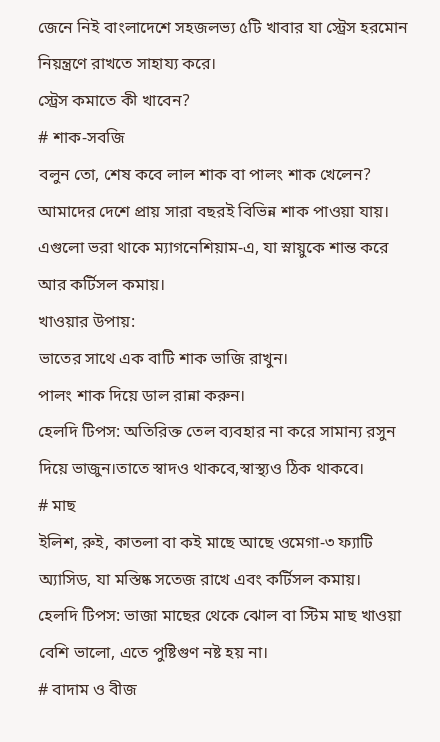জেনে নিই বাংলাদেশে সহজলভ্য ৫টি খাবার যা স্ট্রেস হরমোন নিয়ন্ত্রণে রাখতে সাহায্য করে।
স্ট্রেস কমাতে কী খাবেন?
# শাক-সবজি
বলুন তো, শেষ কবে লাল শাক বা পালং শাক খেলেন? আমাদের দেশে প্রায় সারা বছরই বিভিন্ন শাক পাওয়া যায়।
এগুলো ভরা থাকে ম্যাগনেশিয়াম-এ, যা স্নায়ুকে শান্ত করে আর কর্টিসল কমায়।
খাওয়ার উপায়:
ভাতের সাথে এক বাটি শাক ভাজি রাখুন।
পালং শাক দিয়ে ডাল রান্না করুন।
হেলদি টিপস: অতিরিক্ত তেল ব্যবহার না করে সামান্য রসুন দিয়ে ভাজুন।তাতে স্বাদও থাকবে,স্বাস্থ্যও ঠিক থাকবে।
# মাছ
ইলিশ, রুই, কাতলা বা কই মাছে আছে ওমেগা-৩ ফ্যাটি অ্যাসিড, যা মস্তিষ্ক সতেজ রাখে এবং কর্টিসল কমায়।
হেলদি টিপস: ভাজা মাছের থেকে ঝোল বা স্টিম মাছ খাওয়া বেশি ভালো, এতে পুষ্টিগুণ নষ্ট হয় না।
# বাদাম ও বীজ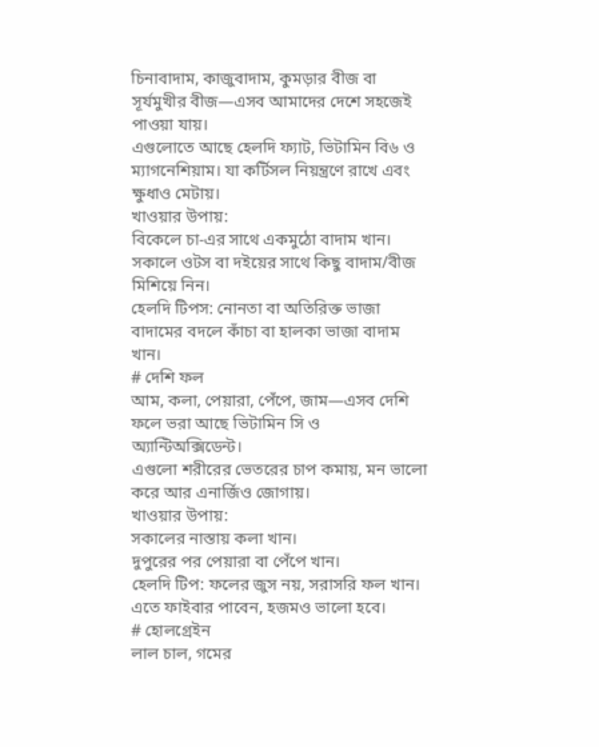চিনাবাদাম, কাজুবাদাম, কুমড়ার বীজ বা সূর্যমুখীর বীজ—এসব আমাদের দেশে সহজেই পাওয়া যায়।
এগুলোতে আছে হেলদি ফ্যাট, ভিটামিন বি৬ ও ম্যাগনেশিয়াম। যা কর্টিসল নিয়ন্ত্রণে রাখে এবং ক্ষুধাও মেটায়।
খাওয়ার উপায়:
বিকেলে চা-এর সাথে একমুঠো বাদাম খান।
সকালে ওটস বা দইয়ের সাথে কিছু বাদাম/বীজ মিশিয়ে নিন।
হেলদি টিপস: নোনতা বা অতিরিক্ত ভাজা বাদামের বদলে কাঁচা বা হালকা ভাজা বাদাম খান।
# দেশি ফল
আম, কলা, পেয়ারা, পেঁপে, জাম—এসব দেশি ফলে ভরা আছে ভিটামিন সি ও অ্যান্টিঅক্সিডেন্ট।
এগুলো শরীরের ভেতরের চাপ কমায়, মন ভালো করে আর এনার্জিও জোগায়।
খাওয়ার উপায়:
সকালের নাস্তায় কলা খান।
দুপুরের পর পেয়ারা বা পেঁপে খান।
হেলদি টিপ: ফলের জুস নয়, সরাসরি ফল খান। এতে ফাইবার পাবেন, হজমও ভালো হবে।
# হোলগ্রেইন
লাল চাল, গমের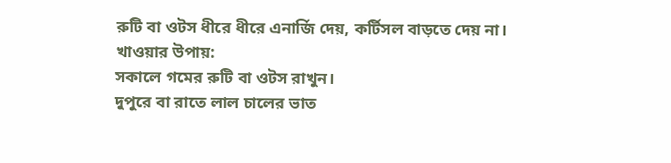রুটি বা ওটস ধীরে ধীরে এনার্জি দেয়, কর্টিসল বাড়তে দেয় না।
খাওয়ার উপায়:
সকালে গমের রুটি বা ওটস রাখুন।
দুপুরে বা রাতে লাল চালের ভাত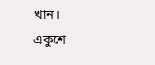খান।
একুশে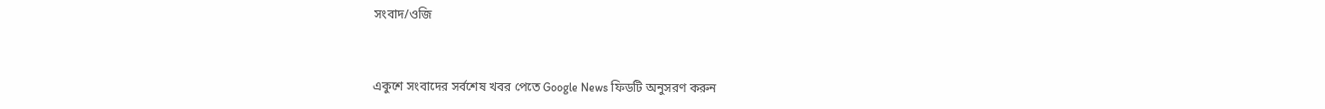সংবাদ/ওজি



একুশে সংবাদের সর্বশেষ খবর পেতে Google News ফিডটি অনুসরণ করুন